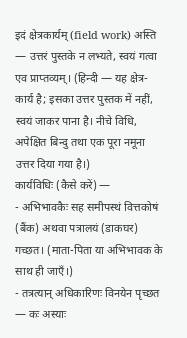इदं क्षेत्रकार्यम् (field work) अस्ति — उत्तरं पुस्तके न लभ्यते, स्वयं गत्वा एव प्राप्तव्यम्। (हिन्दी — यह क्षेत्र-कार्य है; इसका उत्तर पुस्तक में नहीं, स्वयं जाकर पाना है। नीचे विधि, अपेक्षित बिन्दु तथा एक पूरा नमूना उत्तर दिया गया है।)
कार्यविधिः (कैसे करें) —
- अभिभावकैः सह समीपस्थं वित्तकोषं (बैंक) अथवा पत्रालयं (डाकघर) गच्छत। (माता-पिता या अभिभावक के साथ ही जाएँ।)
- तत्रत्यान् अधिकारिणः विनयेन पृच्छत — कः अस्याः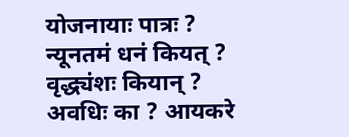योजनायाः पात्रः ? न्यूनतमं धनं कियत् ? वृद्ध्यंशः कियान् ? अवधिः का ? आयकरे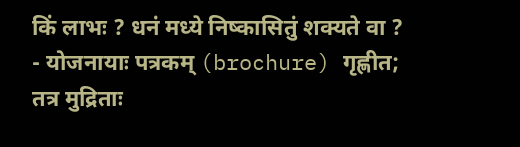किं लाभः ? धनं मध्ये निष्कासितुं शक्यते वा ?
- योजनायाः पत्रकम् (brochure) गृह्णीत; तत्र मुद्रिताः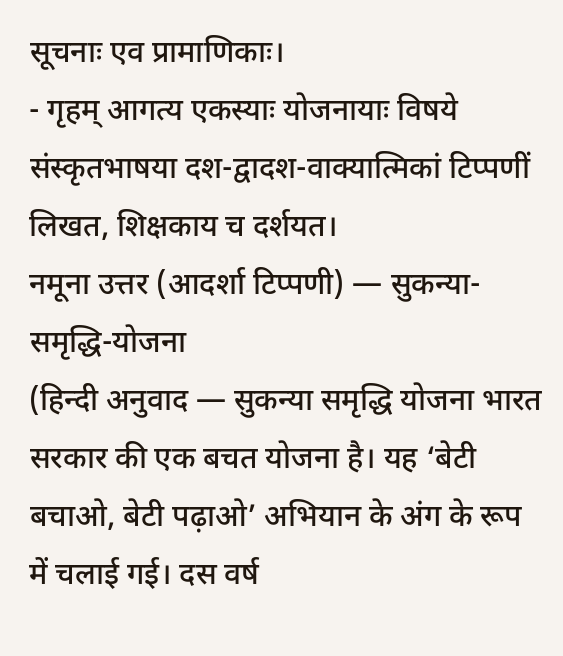सूचनाः एव प्रामाणिकाः।
- गृहम् आगत्य एकस्याः योजनायाः विषये संस्कृतभाषया दश-द्वादश-वाक्यात्मिकां टिप्पणीं लिखत, शिक्षकाय च दर्शयत।
नमूना उत्तर (आदर्शा टिप्पणी) — सुकन्या-समृद्धि-योजना
(हिन्दी अनुवाद — सुकन्या समृद्धि योजना भारत सरकार की एक बचत योजना है। यह ‘बेटी बचाओ, बेटी पढ़ाओ’ अभियान के अंग के रूप में चलाई गई। दस वर्ष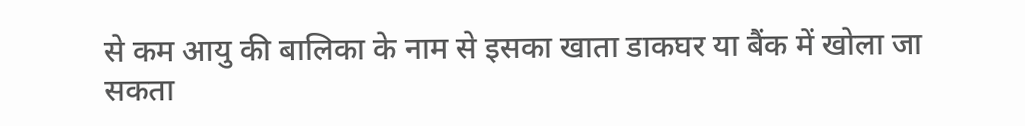से कम आयु की बालिका के नाम से इसका खाता डाकघर या बैंक में खोला जा सकता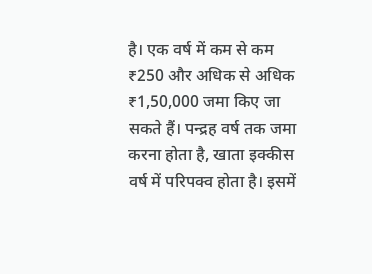है। एक वर्ष में कम से कम ₹250 और अधिक से अधिक ₹1,50,000 जमा किए जा सकते हैं। पन्द्रह वर्ष तक जमा करना होता है, खाता इक्कीस वर्ष में परिपक्व होता है। इसमें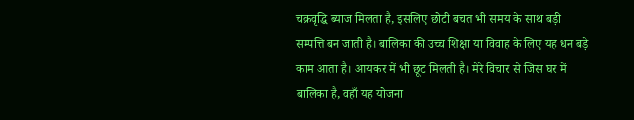चक्रवृद्धि ब्याज मिलता है, इसलिए छोटी बचत भी समय के साथ बड़ी सम्पत्ति बन जाती है। बालिका की उच्च शिक्षा या विवाह के लिए यह धन बड़े काम आता है। आयकर में भी छूट मिलती है। मेरे विचार से जिस घर में बालिका है, वहाँ यह योजना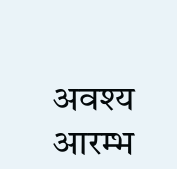अवश्य आरम्भ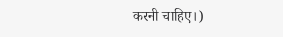करनी चाहिए।)